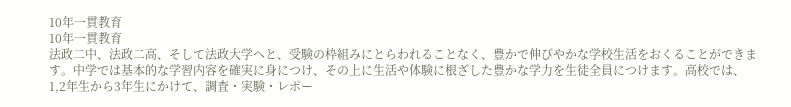10年一貫教育
10年一貫教育
法政二中、法政二高、そして法政大学へと、受験の枠組みにとらわれることなく、豊かで伸びやかな学校生活をおくることができます。中学では基本的な学習内容を確実に身につけ、その上に生活や体験に根ざした豊かな学力を生徒全員につけます。高校では、1,2年生から3年生にかけて、調査・実験・レポー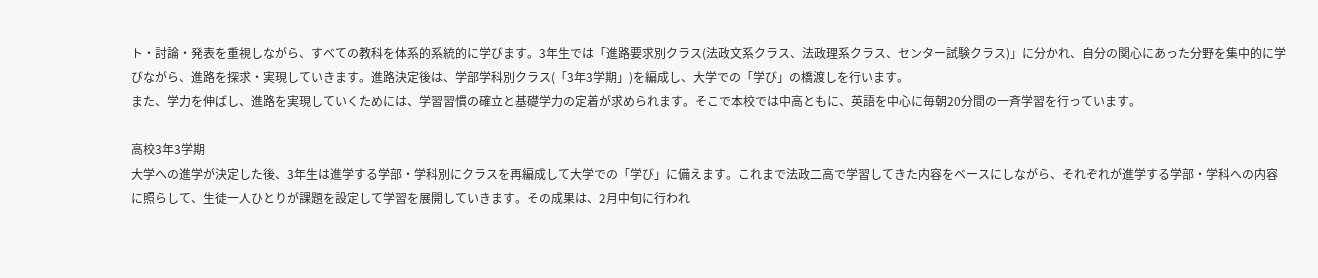ト・討論・発表を重視しながら、すべての教科を体系的系統的に学びます。3年生では「進路要求別クラス(法政文系クラス、法政理系クラス、センター試験クラス)」に分かれ、自分の関心にあった分野を集中的に学びながら、進路を探求・実現していきます。進路決定後は、学部学科別クラス(「3年3学期」)を編成し、大学での「学び」の橋渡しを行います。
また、学力を伸ばし、進路を実現していくためには、学習習慣の確立と基礎学力の定着が求められます。そこで本校では中高ともに、英語を中心に毎朝20分間の一斉学習を行っています。

高校3年3学期
大学への進学が決定した後、3年生は進学する学部・学科別にクラスを再編成して大学での「学び」に備えます。これまで法政二高で学習してきた内容をベースにしながら、それぞれが進学する学部・学科への内容に照らして、生徒一人ひとりが課題を設定して学習を展開していきます。その成果は、2月中旬に行われ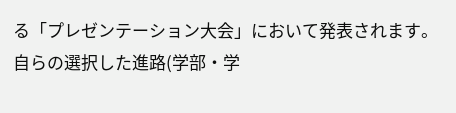る「プレゼンテーション大会」において発表されます。自らの選択した進路(学部・学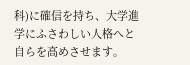科)に確信を持ち、大学進学にふさわしい人格へと自らを高めさせます。